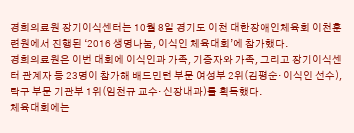경희의료원 장기이식센터는 10월 8일 경기도 이천 대한장애인체육회 이천훈련원에서 진행된 ‘2016 생명나눔, 이식인 체육대회’에 참가했다.
경희의료원은 이번 대회에 이식인과 가족, 기증자와 가족, 그리고 장기이식센터 관계자 등 23명이 참가해 배드민턴 부문 여성부 2위(김평순· 이식인 선수), 탁구 부문 기관부 1위(임천규 교수· 신장내과)를 획득했다.
체육대회에는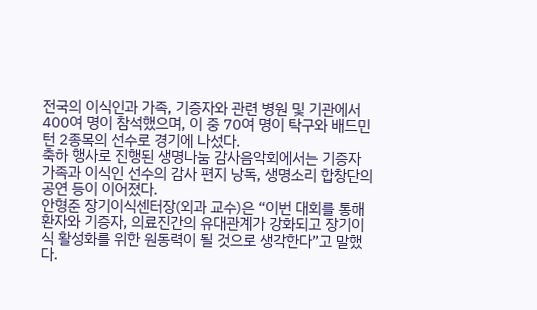전국의 이식인과 가족, 기증자와 관련 병원 및 기관에서 400여 명이 참석했으며, 이 중 70여 명이 탁구와 배드민턴 2종목의 선수로 경기에 나섰다.
축하 행사로 진행된 생명나눔 감사음악회에서는 기증자 가족과 이식인 선수의 감사 편지 낭독, 생명소리 합창단의 공연 등이 이어졌다.
안형준 장기이식센터장(외과 교수)은 “이번 대회를 통해 환자와 기증자, 의료진간의 유대관계가 강화되고 장기이식 활성화를 위한 원동력이 될 것으로 생각한다”고 말했다.